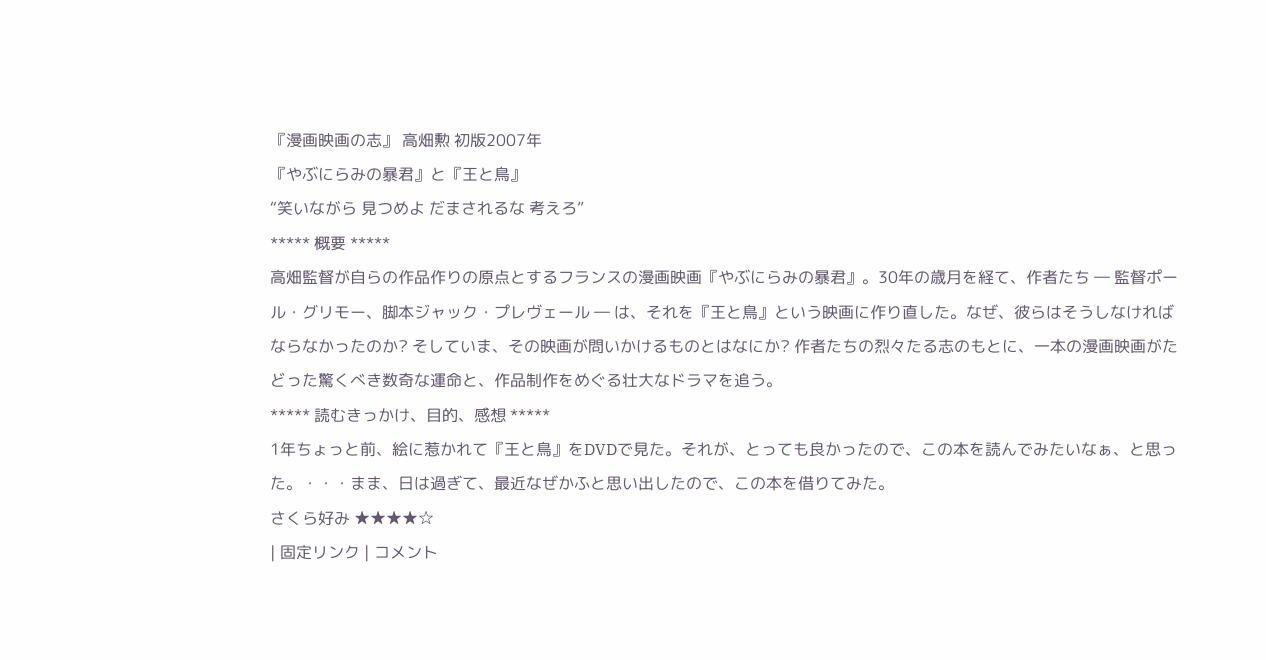『漫画映画の志』 高畑勲 初版2007年
『やぶにらみの暴君』と『王と鳥』
“笑いながら 見つめよ だまされるな 考えろ”
***** 概要 *****
高畑監督が自らの作品作りの原点とするフランスの漫画映画『やぶにらみの暴君』。30年の歳月を経て、作者たち ― 監督ポール・グリモー、脚本ジャック・プレヴェール ― は、それを『王と鳥』という映画に作り直した。なぜ、彼らはそうしなければならなかったのか? そしていま、その映画が問いかけるものとはなにか? 作者たちの烈々たる志のもとに、一本の漫画映画がたどった驚くべき数奇な運命と、作品制作をめぐる壮大なドラマを追う。
***** 読むきっかけ、目的、感想 *****
1年ちょっと前、絵に惹かれて『王と鳥』をDVDで見た。それが、とっても良かったので、この本を読んでみたいなぁ、と思った。・・・まま、日は過ぎて、最近なぜかふと思い出したので、この本を借りてみた。
さくら好み ★★★★☆
| 固定リンク | コメント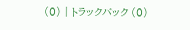(0) | トラックバック (0)